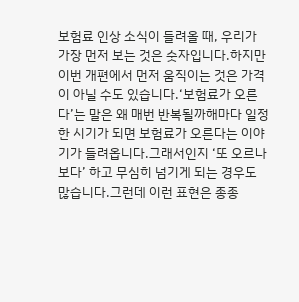보험료 인상 소식이 들려올 때, 우리가 가장 먼저 보는 것은 숫자입니다.하지만 이번 개편에서 먼저 움직이는 것은 가격이 아닐 수도 있습니다.‘보험료가 오른다’는 말은 왜 매번 반복될까해마다 일정한 시기가 되면 보험료가 오른다는 이야기가 들려옵니다.그래서인지 ‘또 오르나 보다’ 하고 무심히 넘기게 되는 경우도 많습니다.그런데 이런 표현은 종종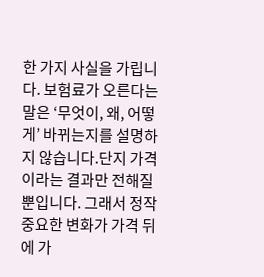한 가지 사실을 가립니다. 보험료가 오른다는 말은 ‘무엇이, 왜, 어떻게’ 바뀌는지를 설명하지 않습니다.단지 가격이라는 결과만 전해질 뿐입니다. 그래서 정작 중요한 변화가 가격 뒤에 가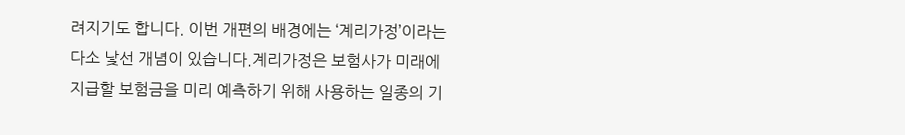려지기도 합니다. 이번 개편의 배경에는 ‘계리가정’이라는 다소 낯선 개념이 있습니다.계리가정은 보험사가 미래에 지급할 보험금을 미리 예측하기 위해 사용하는 일종의 기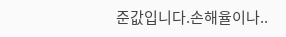준값입니다.손해율이나..